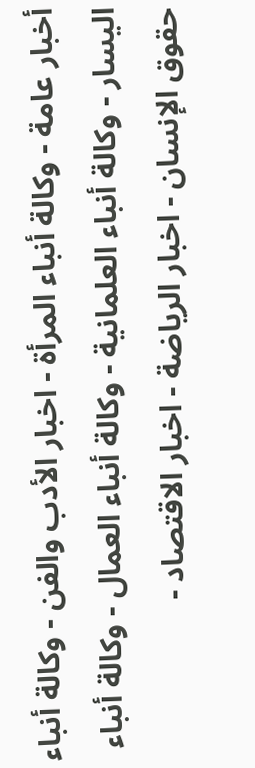أخبار عامة - وكالة أنباء المرأة - اخبار الأدب والفن - وكالة أنباء اليسار - وكالة أنباء العلمانية - وكالة أنباء العمال - وكالة أنباء حقوق الإنسان - اخبار الرياضة - اخبار الاقتصاد -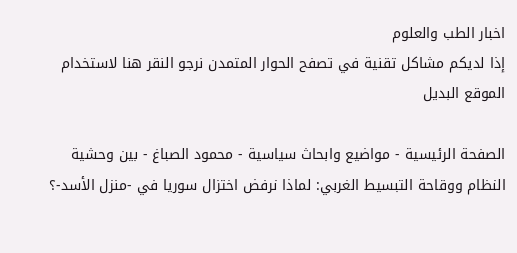اخبار الطب والعلوم
إذا لديكم مشاكل تقنية في تصفح الحوار المتمدن نرجو النقر هنا لاستخدام الموقع البديل

الصفحة الرئيسية - مواضيع وابحاث سياسية - محمود الصباغ - بين وحشية النظام ووقاحة التبسيط الغربي: لماذا نرفض اختزال سوريا في -منزل الأسد-؟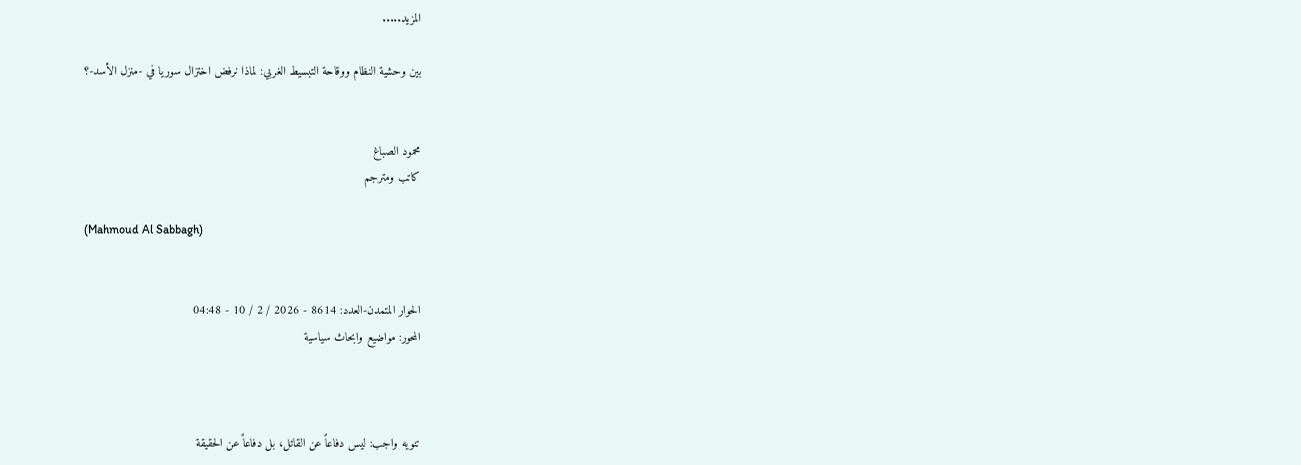المزيد.....

بين وحشية النظام ووقاحة التبسيط الغربي: لماذا نرفض اختزال سوريا في -منزل الأسد-؟


محمود الصباغ
كاتب ومترجم

(Mahmoud Al Sabbagh)


الحوار المتمدن-العدد: 8614 - 2026 / 2 / 10 - 04:48
المحور: مواضيع وابحاث سياسية



تنويه واجب: ليس دفاعاً عن القاتل، بل دفاعاً عن الحقيقة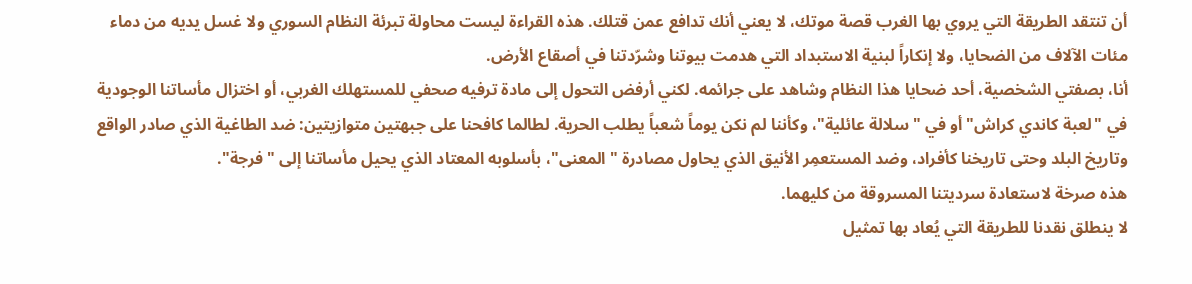أن تنتقد الطريقة التي يروي بها الغرب قصة موتك، لا يعني أنك تدافع عمن قتلك. هذه القراءة ليست محاولة تبرئة النظام السوري ولا غسل يديه من دماء مئات الآلاف من الضحايا، ولا إنكاراً لبنية الاستبداد التي هدمت بيوتنا وشرّدتنا في أصقاع الأرض.
أنا، بصفتي الشخصية، أحد ضحايا هذا النظام وشاهد على جرائمه. لكني أرفض التحول إلى مادة ترفيه صحفي للمستهلك الغربي، أو اختزال مأساتنا الوجودية في "لعبة كاندي كراش" أو في "سلالة عائلية"، وكأننا لم نكن يوماً شعباً يطلب الحرية. لطالما كافحنا على جبهتين متوازيتين: ضد الطاغية الذي صادر الواقع وتاريخ البلد وحتى تاريخنا كأفراد، وضد المستعمِر الأنيق الذي يحاول مصادرة "المعنى"، بأسلوبه المعتاد الذي يحيل مأساتنا إلى "فرجة".
هذه صرخة لاستعادة سرديتنا المسروقة من كليهما.
لا ينطلق نقدنا للطريقة التي يُعاد بها تمثيل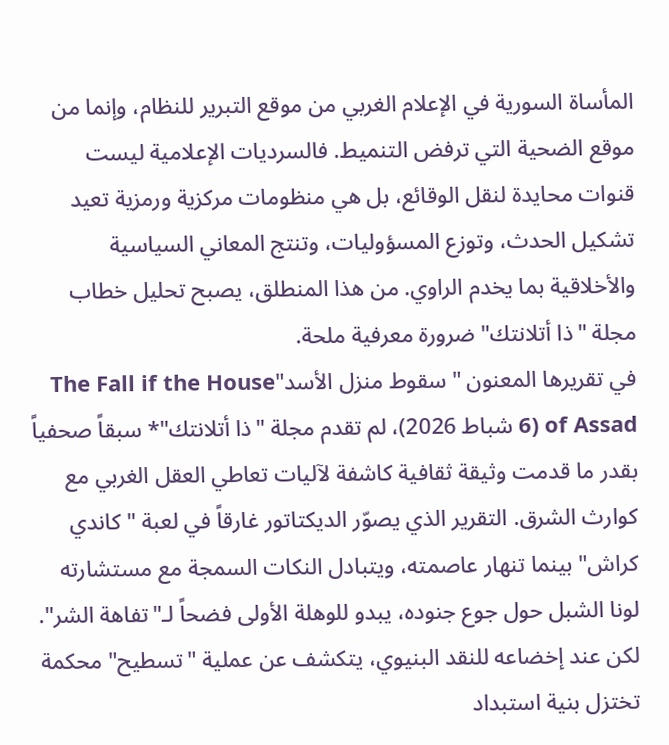المأساة السورية في الإعلام الغربي من موقع التبرير للنظام، وإنما من موقع الضحية التي ترفض التنميط. فالسرديات الإعلامية ليست قنوات محايدة لنقل الوقائع، بل هي منظومات مركزية ورمزية تعيد تشكيل الحدث، وتوزع المسؤوليات، وتنتج المعاني السياسية والأخلاقية بما يخدم الراوي. من هذا المنطلق، يصبح تحليل خطاب مجلة "ذا أتلانتك" ضرورة معرفية ملحة.
في تقريرها المعنون "سقوط منزل الأسد"The Fall if the House of Assad (6 شباط 2026)، لم تقدم مجلة "ذا أتلانتك"* سبقاً صحفياً بقدر ما قدمت وثيقة ثقافية كاشفة لآليات تعاطي العقل الغربي مع كوارث الشرق. التقرير الذي يصوّر الديكتاتور غارقاً في لعبة "كاندي كراش" بينما تنهار عاصمته، ويتبادل النكات السمجة مع مستشارته لونا الشبل حول جوع جنوده، يبدو للوهلة الأولى فضحاً لـ"تفاهة الشر". لكن عند إخضاعه للنقد البنيوي، يتكشف عن عملية "تسطيح" محكمة تختزل بنية استبداد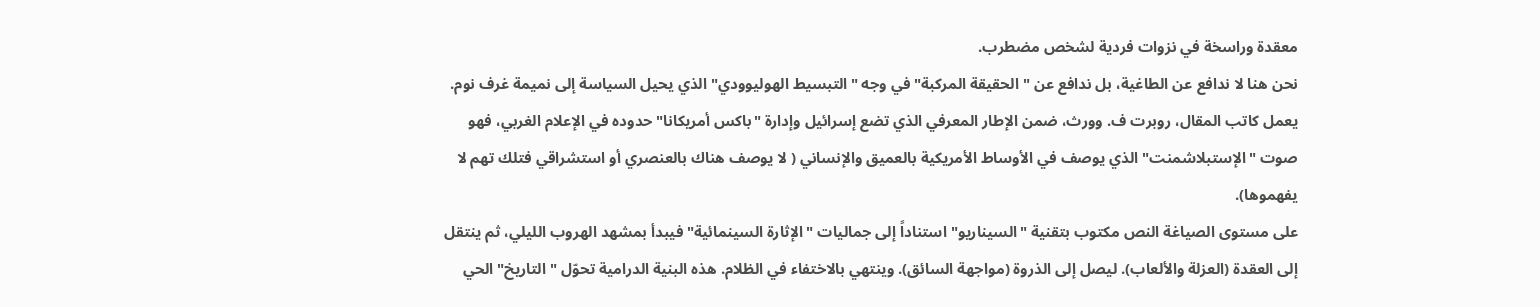معقدة وراسخة في نزوات فردية لشخص مضطرب.
نحن هنا لا ندافع عن الطاغية، بل ندافع عن "الحقيقة المركبة" في وجه "التبسيط الهوليوودي" الذي يحيل السياسة إلى نميمة غرف نوم.
يعمل كاتب المقال، روبرت ف. وورث، ضمن الإطار المعرفي الذي تضع إسرائيل وإدارة "باكس أمريكانا" حدوده في الإعلام الغربي، فهو صوت "الإستبلاشمنت" الذي يوصف في الأوساط الأمريكية بالعميق والإنساني ( لا يوصف هناك بالعنصري أو استشراقي فتلك تهم لا يفهموها).
على مستوى الصياغة النص مكتوب بتقنية "السيناريو" استناداً إلى جماليات "الإثارة السينمائية" فيبدأ بمشهد الهروب الليلي، ثم ينتقل إلى العقدة (العزلة والألعاب). ليصل إلى الذروة (مواجهة السائق). وينتهي بالاختفاء في الظلام. هذه البنية الدرامية تحوّل "التاريخ" الحي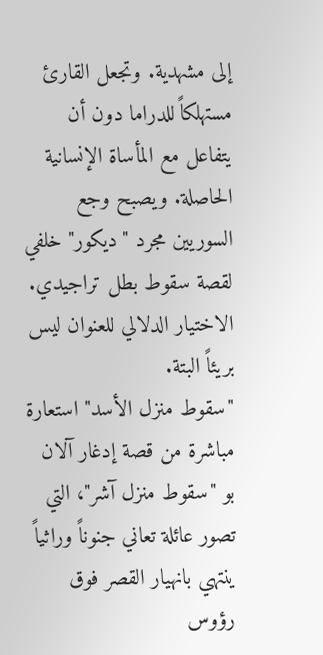إلى مشهدية. وتجعل القارئ مستهلكاً للدراما دون أن يتفاعل مع المأساة الإنسانية الحاصلة. ويصبح وجع السوريين مجرد "ديكور" خلفي لقصة سقوط بطل تراجيدي.
الاختيار الدلالي للعنوان ليس بريئاً البتة.
"سقوط منزل الأسد" استعارة مباشرة من قصة إدغار آلان بو "سقوط منزل آشر"، التي تصور عائلة تعاني جنوناً وراثياً ينتهي بانهيار القصر فوق رؤوس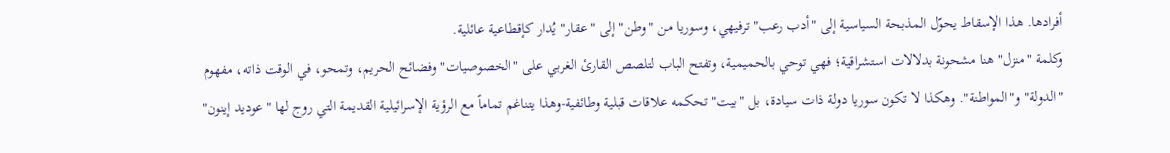أفرادها. هذا الإسقاط يحوّل المذبحة السياسية إلى "أدب رعب" ترفيهي، وسوريا من "وطن" إلى "عقار" يُدار كإقطاعية عائلية.
وكلمة "منزل" هنا مشحونة بدلالات استشراقية؛ فهي توحي بالحميمية، وتفتح الباب لتلصص القارئ الغربي على "الخصوصيات" وفضائح الحريم، وتمحو، في الوقت ذاته، مفهوم "الدولة" و"المواطنة". وهكذا لا تكون سوريا دولة ذات سيادة، بل "بيت" تحكمه علاقات قبلية وطائفية-وهذا يتناغم تماماً مع الرؤية الإسرائيلية القديمة التي روج لها "عوديد إينون"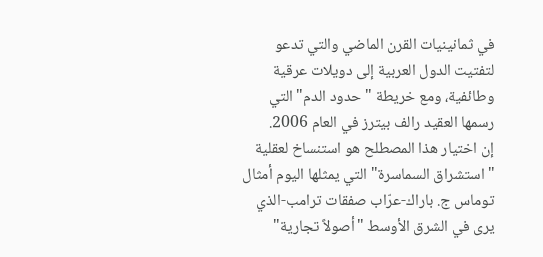في ثمانينيات القرن الماضي والتي تدعو لتفتيت الدول العربية إلى دويلات عرقية وطائفية، ومع خريطة "حدود الدم" التي رسمها العقيد رالف بيترز في العام 2006.
إن اختيار هذا المصطلح هو استنساخ لعقلية "استشراق السماسرة" التي يمثلها اليوم أمثال توماس ج. باراك-عرّاب صفقات ترامب-الذي يرى في الشرق الأوسط "أصولاً تجارية"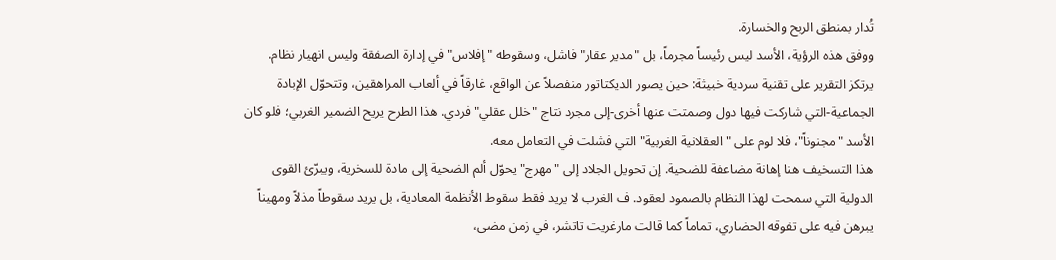تُدار بمنطق الربح والخسارة.
ووفق هذه الرؤية، الأسد ليس رئيساً مجرماً، بل "مدير عقار" فاشل، وسقوطه "إفلاس" في إدارة الصفقة وليس انهيار نظام.
يرتكز التقرير على تقنية سردية خبيثة: حين يصور الديكتاتور منفصلاً عن الواقع، غارقاً في ألعاب المراهقين، وتتحوّل الإبادة الجماعية-التي شاركت فيها دول وصمتت عنها أخرى-إلى مجرد نتاج "خلل عقلي" فردي. هذا الطرح يريح الضمير الغربي؛ فلو كان الأسد "مجنوناً"، فلا لوم على "العقلانية الغربية" التي فشلت في التعامل معه.
هذا التسخيف هنا إهانة مضاعفة للضحية. إن تحويل الجلاد إلى "مهرج" يحوّل ألم الضحية إلى مادة للسخرية، ويبرّئ القوى الدولية التي سمحت لهذا النظام بالصمود لعقود. ف الغرب لا يريد فقط سقوط الأنظمة المعادية، بل يريد سقوطاً مذلاً ومهيناً يبرهن فيه على تفوقه الحضاري، تماماً كما قالت مارغريت تاتشر، في زمن مضى،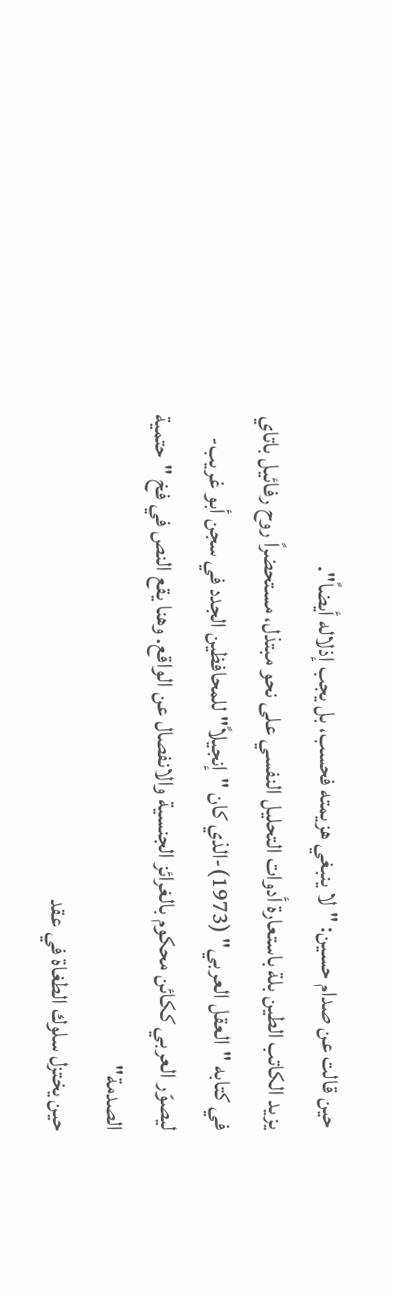حين قالت عن صدام حسين: "لا ينبغي هزيمته فحسب، بل يجب إذلاله أيضاً".
يزيد الكاتب الطين بلة باستعارة أدوات التحليل النفسي على نحو مبتذل، مستحضراً روح رفائيل باتاي في كتابه "العقل العربي" (1973)-الذي كان "إنجيلاً" للمحافظين الجدد في سجن أبو غريب-ليصوّر العربي ككائن محكوم بالغرائز الجنسية والانفصال عن الواقع. وهنا يقع النص في فخ "حتمية الصدمة"
حين يختزل سلوك الطغاة في عقد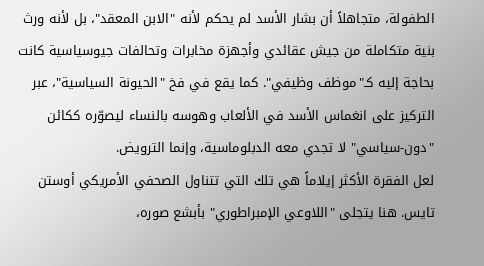الطفولة، متجاهلاً أن بشار الأسد لم يحكم لأنه "الابن المعقد"، بل لأنه ورث بنية متكاملة من جيش عقائدي وأجهزة مخابرات وتحالفات جيوسياسية كانت بحاجة إليه كـ"موظف وظيفي". كما يقع في فخ "الحيونة السياسية"، عبر التركيز على انغماس الأسد في الألعاب وهوسه بالنساء ليصوّره ككائن "دون-سياسي" لا تجدي معه الدبلوماسية، وإنما الترويض.
لعل الفقرة الأكثر إيلاماً هي تلك التي تتناول الصحفي الأمريكي أوستن تايس. هنا يتجلى "اللاوعي الإمبراطوري" بأبشع صوره،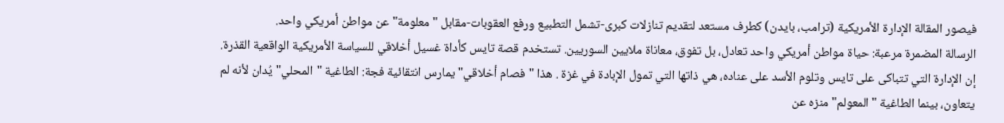فيصور المقالة الإدارة الأمريكية (ترامب، بايدن) كطرف مستعد لتقديم تنازلات كبرى-تشمل التطبيع ورفع العقوبات-مقابل "معلومة" عن مواطن أمريكي واحد.
الرسالة المضمرة مرعبة: حياة مواطن أمريكي واحد تعادل، بل تفوق، معاناة ملايين السوريين. تستخدم قصة تايس كأداة غسيل أخلاقي للسياسة الأمريكية الواقعية القذرة. إن الإدارة التي تتباكى على تايس وتلوم الأسد على عناده، هي ذاتها التي تمول الإبادة في غزة . هذا "فصام أخلاقي" يمارس انتقائية فجة: الطاغية "المحلي" يُدان لأنه لم يتعاون، بينما الطاغية "المعولم" منزه عن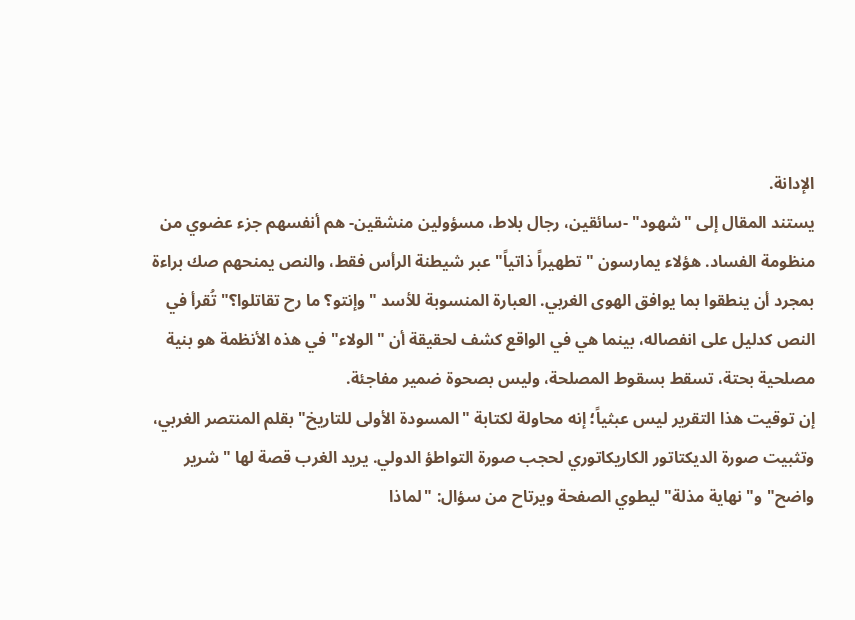الإدانة.
يستند المقال إلى "شهود" -سائقين، رجال بلاط، مسؤولين منشقين- هم أنفسهم جزء عضوي من منظومة الفساد. هؤلاء يمارسون "تطهيراً ذاتياً" عبر شيطنة الرأس فقط، والنص يمنحهم صك براءة بمجرد أن ينطقوا بما يوافق الهوى الغربي. العبارة المنسوبة للأسد "وإنتو؟ ما رح تقاتلوا؟" تُقرأ في النص كدليل على انفصاله، بينما هي في الواقع كشف لحقيقة أن "الولاء" في هذه الأنظمة هو بنية مصلحية بحتة، تسقط بسقوط المصلحة، وليس بصحوة ضمير مفاجئة.
إن توقيت هذا التقرير ليس عبثياً؛ إنه محاولة لكتابة "المسودة الأولى للتاريخ" بقلم المنتصر الغربي، وتثبيت صورة الديكتاتور الكاريكاتوري لحجب صورة التواطؤ الدولي. يريد الغرب قصة لها "شرير واضح" و"نهاية مذلة" ليطوي الصفحة ويرتاح من سؤال: "لماذا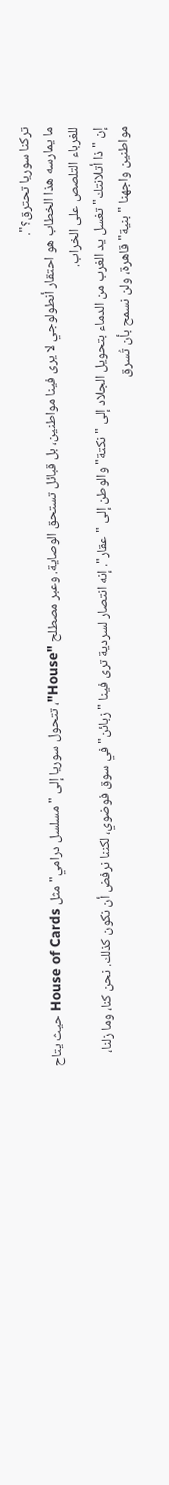تركنا سوريا تحترق؟".
ما يمارسه هذا الخطاب هو احتقار أنطولوجي لا يرى فينا مواطنين، بل قبائل تستحق الوصاية. وعبر مصطلح "House"، تتحول سوريا إلى "مسلسل درامي" مثل House of Cards حيث يتاح للغرباء التلصص على الخراب.
إن "ذا أتلانتك" تغسل يد الغرب من الدماء بتحويل الجلاد إلى "نكتة" والوطن إلى "عقار". إنه انتصار لسردية ترى فينا "زبائن" في سوق فوضوي، لكننا نرفض أن نكون كذلك. نحن كنا، وما زلنا، مواطنين واجهنا "بنية" قاهرة، ولن نسمح بأن تُسرق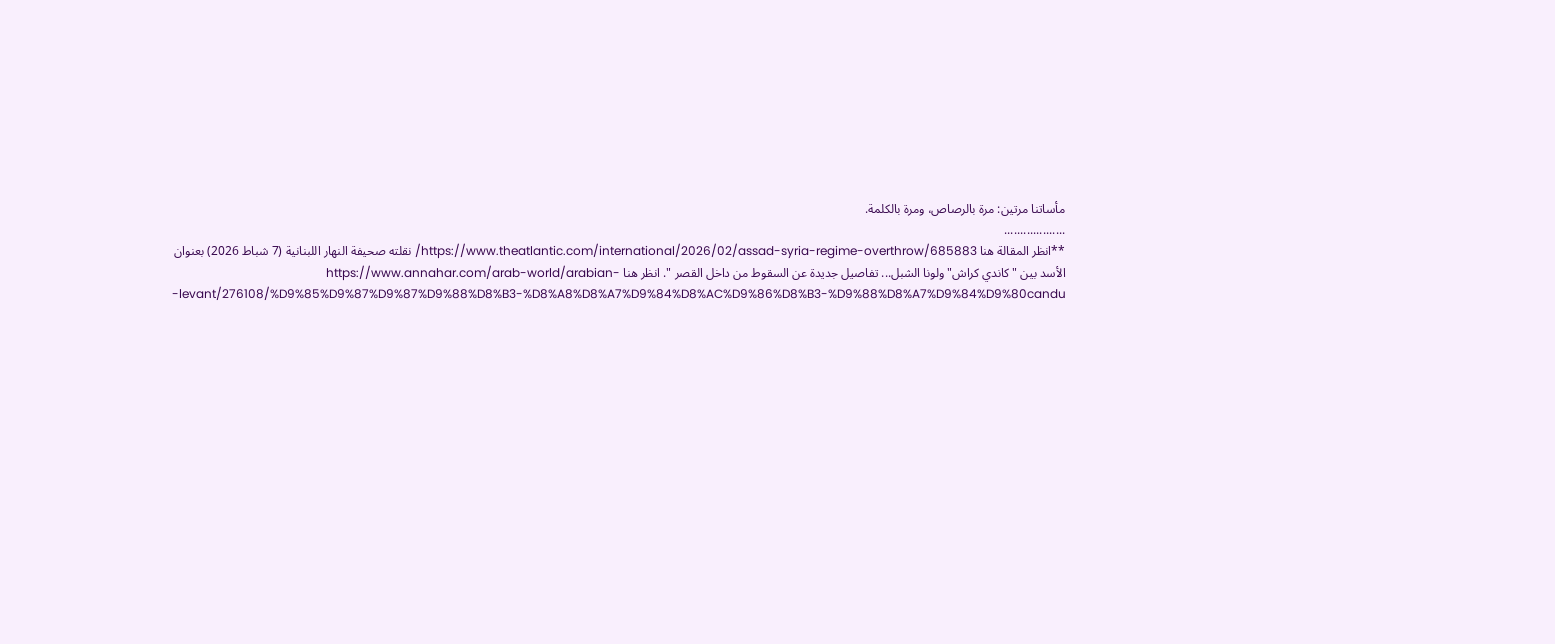مأساتنا مرتين: مرة بالرصاص، ومرة بالكلمة.
...................
**انظر المقالة هنا https://www.theatlantic.com/international/2026/02/assad-syria-regime-overthrow/685883/ نقلته صحيفة النهار اللبنانية (7 شباط 2026) بعنوان الأسد بين "كاندي كراش" ولونا الشبل... تفاصيل جديدة عن السقوط من داخل القصر ". انظر هنا https://www.annahar.com/arab-world/arabian-levant/276108/%D9%85%D9%87%D9%87%D9%88%D8%B3-%D8%A8%D8%A7%D9%84%D8%AC%D9%86%D8%B3-%D9%88%D8%A7%D9%84%D9%80candu-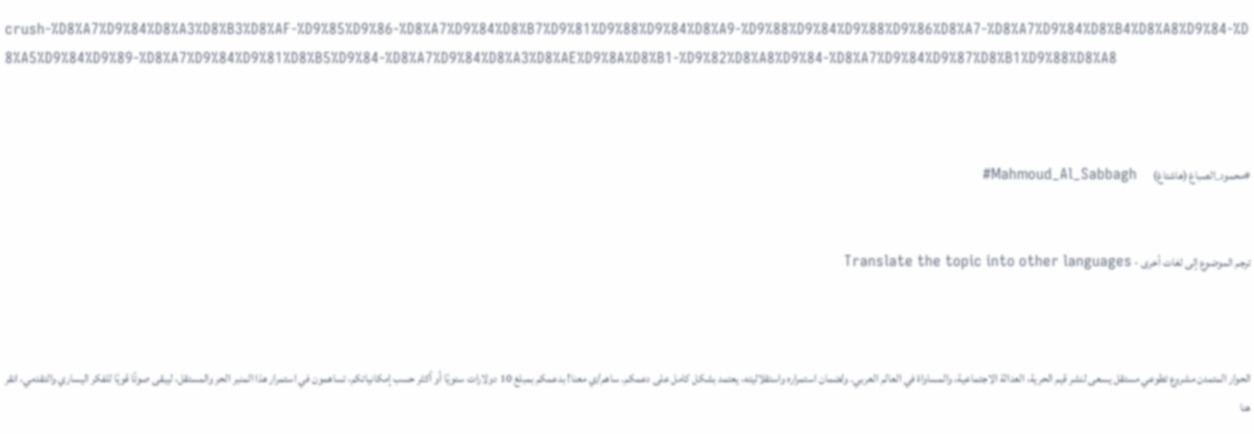crush-%D8%A7%D9%84%D8%A3%D8%B3%D8%AF-%D9%85%D9%86-%D8%A7%D9%84%D8%B7%D9%81%D9%88%D9%84%D8%A9-%D9%88%D9%84%D9%88%D9%86%D8%A7-%D8%A7%D9%84%D8%B4%D8%A8%D9%84-%D8%A5%D9%84%D9%89-%D8%A7%D9%84%D9%81%D8%B5%D9%84-%D8%A7%D9%84%D8%A3%D8%AE%D9%8A%D8%B1-%D9%82%D8%A8%D9%84-%D8%A7%D9%84%D9%87%D8%B1%D9%88%D8%A8



#محمود_الصباغ (هاشتاغ)       Mahmoud_Al_Sabbagh#


ترجم الموضوع إلى لغات أخرى - Translate the topic into other languages



الحوار المتمدن مشروع تطوعي مستقل يسعى لنشر قيم الحرية، العدالة الاجتماعية، والمساواة في العالم العربي. ولضمان استمراره واستقلاليته، يعتمد بشكل كامل على دعمكم. ساهم/ي معنا! بدعمكم بمبلغ 10 دولارات سنويًا أو أكثر حسب إمكانياتكم، تساهمون في استمرار هذا المنبر الحر والمستقل، ليبقى صوتًا قويًا للفكر اليساري والتقدمي، انقر هنا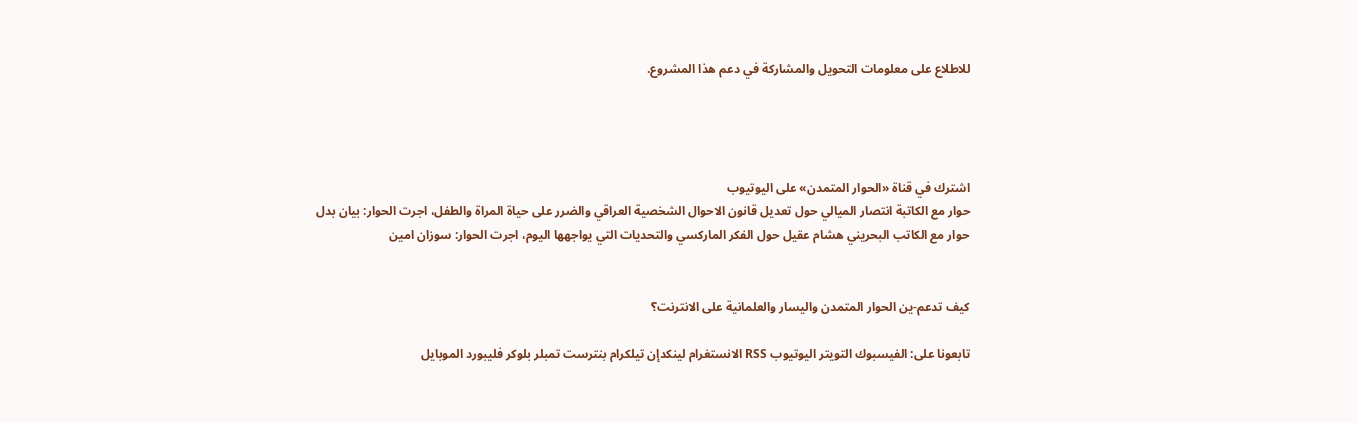للاطلاع على معلومات التحويل والمشاركة في دعم هذا المشروع.




اشترك في قناة «الحوار المتمدن» على اليوتيوب
حوار مع الكاتبة انتصار الميالي حول تعديل قانون الاحوال الشخصية العراقي والضرر على حياة المراة والطفل، اجرت الحوار: بيان بدل
حوار مع الكاتب البحريني هشام عقيل حول الفكر الماركسي والتحديات التي يواجهها اليوم، اجرت الحوار: سوزان امين


كيف تدعم-ين الحوار المتمدن واليسار والعلمانية على الانترنت؟

تابعونا على: الفيسبوك التويتر اليوتيوب RSS الانستغرام لينكدإن تيلكرام بنترست تمبلر بلوكر فليبورد الموبايل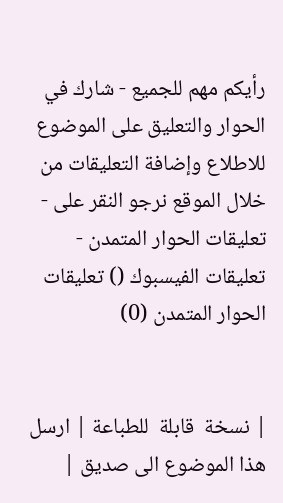رأيكم مهم للجميع - شارك في الحوار والتعليق على الموضوع
للاطلاع وإضافة التعليقات من خلال الموقع نرجو النقر على - تعليقات الحوار المتمدن -
تعليقات الفيسبوك () تعليقات الحوار المتمدن (0)


| نسخة  قابلة  للطباعة | ارسل هذا الموضوع الى صديق |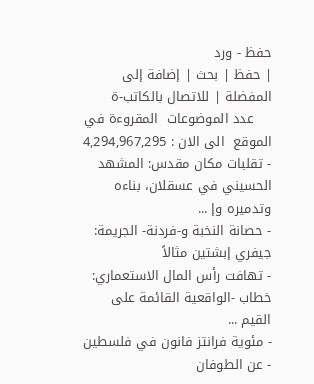حفظ - ورد
| حفظ | بحث | إضافة إلى المفضلة | للاتصال بالكاتب-ة
    عدد الموضوعات  المقروءة في الموقع  الى الان : 4,294,967,295
- تقلبات مكان مقدس: المشهد الحسيني في عسقلان، بناءه وتدميره وإ ...
- حصانة النخبة و-فردنة- الجريمة: جيفري إبشتين مثالاً
- تهافت رأس المال الاستعماري: خطاب -الواقعية القائمة على القيم ...
- مئوية فرانتز فانون في فلسطين
- عن الطوفان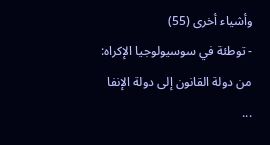وأشياء أخرى (55)
- توطئة في سوسيولوجيا الإكراه: من دولة القانون إلى دولة الإنفا ...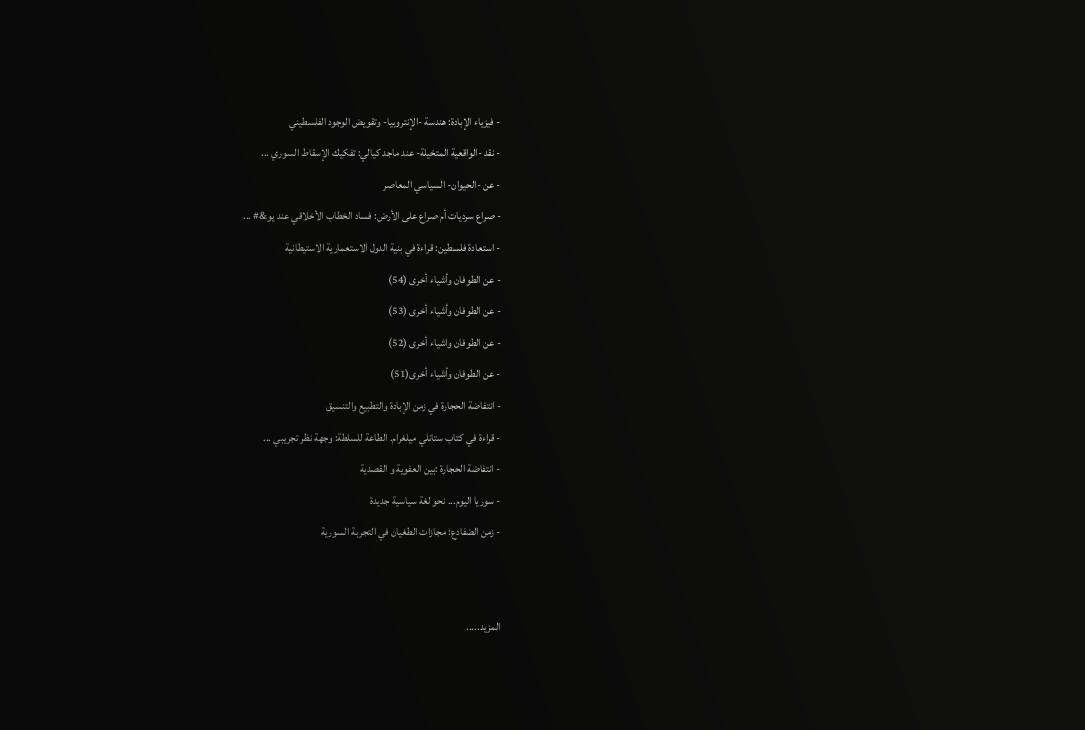- فيزياء الإبادة: هندسة -الإنتروبيا- وتقويض الوجود الفلسطيني
- نقد -الواقعية المتخيلة- عند ماجد كيالي: تفكيك الإسقاط السوري ...
- عن -الحيوان- السياسي المعاصر
- صراع سرديات أم صراع على الأرض: فساد الخطاب الأخلاقي عند يو&# ...
- استعادة فلسطين: قراءة في بنية الدول الاستعمارية الاستيطانية
- عن الطوفان وأشياء أخرى (54)
- عن الطوفان وأشياء أخرى (53)
- عن الطوفان واشياء أخرى (52)
- عن الطوفان وأشياء أخرى(51)
- انتفاضة الحجارة في زمن الإبادة والتطبيع والتنسيق
- قراءة في كتاب ستانلي ميلغرام. الطاعة للسلطة: وجهة نظر تجريبي ...
- انتفاضة الحجارة :بين العفوية و القصدية
- سوريا اليوم... نحو لغة سياسية جديدة
- زمن الضفادع: مجازات الطغيان في التجربة السورية


المزيد.....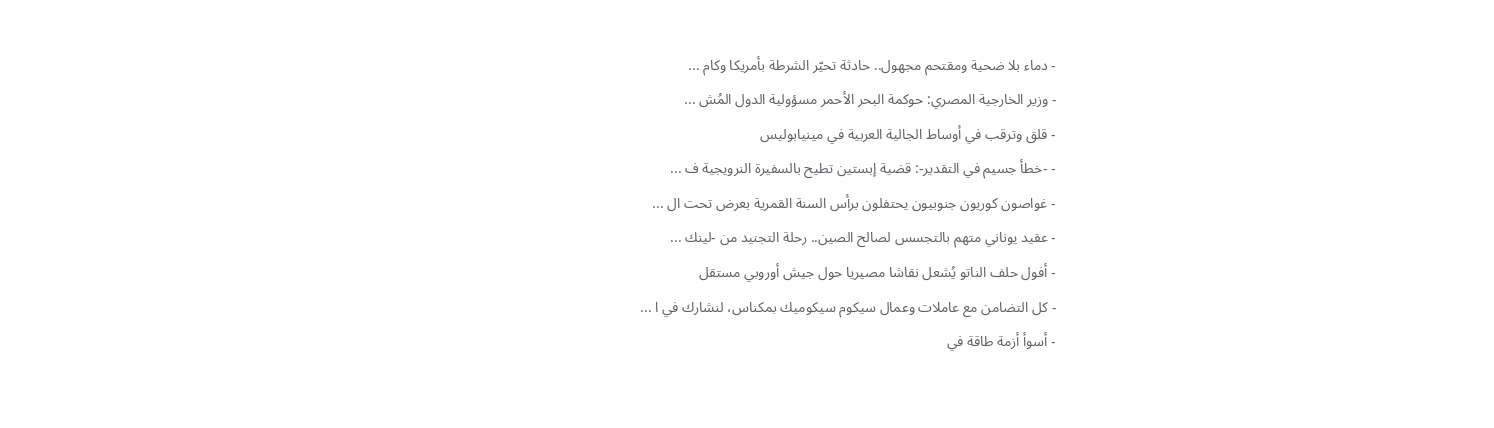- دماء بلا ضحية ومقتحم مجهول.. حادثة تحيّر الشرطة بأمريكا وكام ...
- وزير الخارجية المصري: حوكمة البحر الأحمر مسؤولية الدول المُش ...
- قلق وترقب في أوساط الجالية العربية في مينيابوليس
- -خطأ جسيم في التقدير-: قضية إبستين تطيح بالسفيرة النرويجية ف ...
- غواصون كوريون جنوبيون يحتفلون برأس السنة القمرية بعرض تحت ال ...
- عقيد يوناني متهم بالتجسس لصالح الصين.. رحلة التجنيد من -لينك ...
- أفول حلف الناتو يُشعل نقاشا مصيريا حول جيش أوروبي مستقل
- كل التضامن مع عاملات وعمال سيكوم سيكوميك بمكناس، لنشارك في ا ...
- أسوأ أزمة طاقة في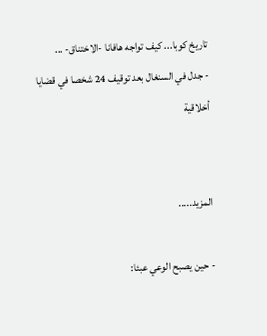تاريخ كوبا... كيف تواجه هافانا -الاختناق- ...
- جدل في السنغال بعد توقيف 24 شخصا في قضايا أخلاقية


المزيد.....

- حين يصبح الوعي عبئا: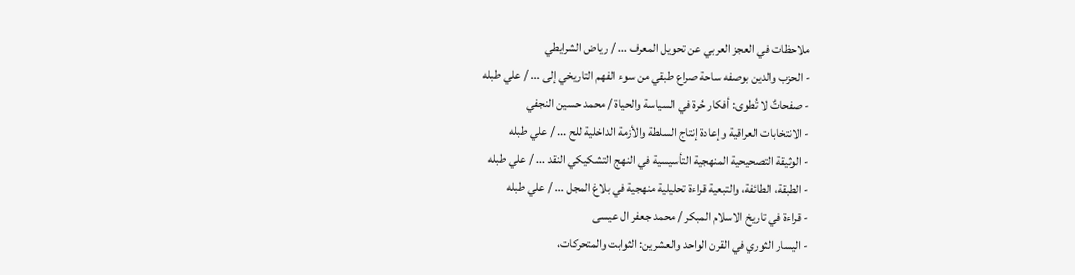ملاحظات في العجز العربي عن تحويل المعرف ... / رياض الشرايطي
- الحزب والدين بوصفه ساحة صراع طبقي من سوء الفهم التاريخي إلى ... / علي طبله
- صفحاتٌ لا تُطوى: أفكار حُرة في السياسة والحياة / محمد حسين النجفي
- الانتخابات العراقية وإعادة إنتاج السلطة والأزمة الداخلية للح ... / علي طبله
- الوثيقة التصحيحية المنهجية التأسيسية في النهج التشكيكي النقد ... / علي طبله
- الطبقة، الطائفة، والتبعية قراءة تحليلية منهجية في بلاغ المجل ... / علي طبله
- قراءة في تاريخ الاسلام المبكر / محمد جعفر ال عيسى
- اليسار الثوري في القرن الواحد والعشرين: الثوابت والمتحركات،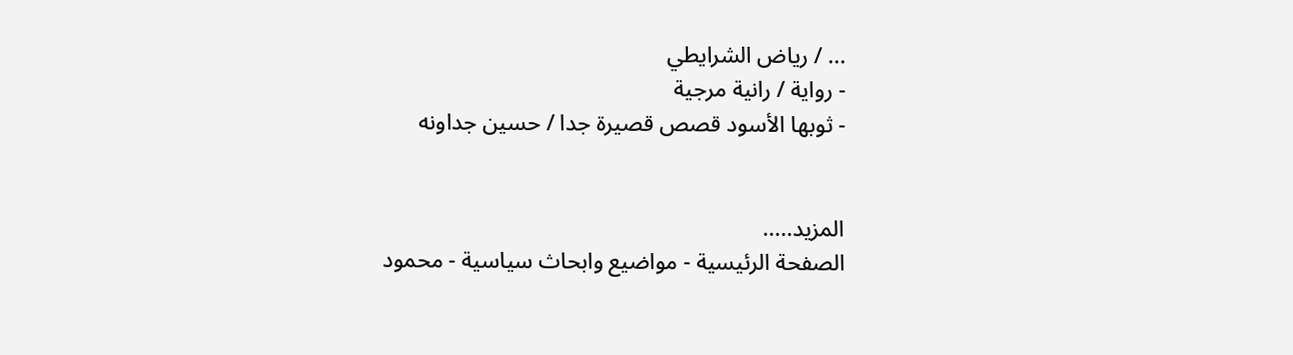... / رياض الشرايطي
- رواية / رانية مرجية
- ثوبها الأسود قصص قصيرة جدا / حسين جداونه


المزيد.....
الصفحة الرئيسية - مواضيع وابحاث سياسية - محمود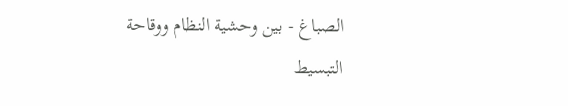الصباغ - بين وحشية النظام ووقاحة التبسيط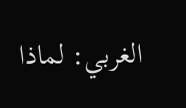الغربي: لماذا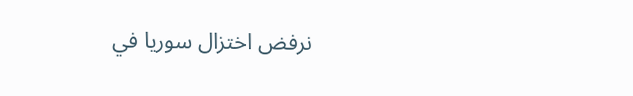نرفض اختزال سوريا في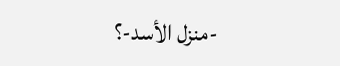-منزل الأسد-؟